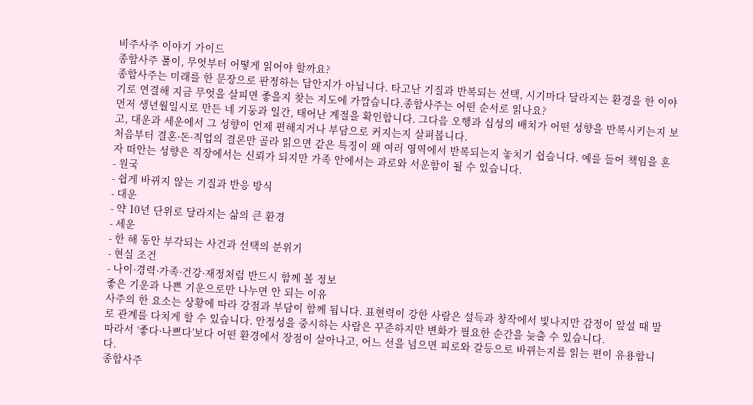비주사주 이야기 가이드
종합사주 풀이, 무엇부터 어떻게 읽어야 할까요?
종합사주는 미래를 한 문장으로 판정하는 답안지가 아닙니다. 타고난 기질과 반복되는 선택, 시기마다 달라지는 환경을 한 이야기로 연결해 지금 무엇을 살피면 좋을지 찾는 지도에 가깝습니다.종합사주는 어떤 순서로 읽나요?
먼저 생년월일시로 만든 네 기둥과 일간, 태어난 계절을 확인합니다. 그다음 오행과 십성의 배치가 어떤 성향을 반복시키는지 보고, 대운과 세운에서 그 성향이 언제 편해지거나 부담으로 커지는지 살펴봅니다.
처음부터 결혼·돈·직업의 결론만 골라 읽으면 같은 특징이 왜 여러 영역에서 반복되는지 놓치기 쉽습니다. 예를 들어 책임을 혼자 떠안는 성향은 직장에서는 신뢰가 되지만 가족 안에서는 과로와 서운함이 될 수 있습니다.
- 원국
- 쉽게 바뀌지 않는 기질과 반응 방식
- 대운
- 약 10년 단위로 달라지는 삶의 큰 환경
- 세운
- 한 해 동안 부각되는 사건과 선택의 분위기
- 현실 조건
- 나이·경력·가족·건강·재정처럼 반드시 함께 볼 정보
좋은 기운과 나쁜 기운으로만 나누면 안 되는 이유
사주의 한 요소는 상황에 따라 강점과 부담이 함께 됩니다. 표현력이 강한 사람은 설득과 창작에서 빛나지만 감정이 앞설 때 말로 관계를 다치게 할 수 있습니다. 안정성을 중시하는 사람은 꾸준하지만 변화가 필요한 순간을 늦출 수 있습니다.
따라서 ‘좋다·나쁘다’보다 어떤 환경에서 장점이 살아나고, 어느 선을 넘으면 피로와 갈등으로 바뀌는지를 읽는 편이 유용합니다.
종합사주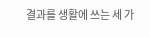결과를 생활에 쓰는 세 가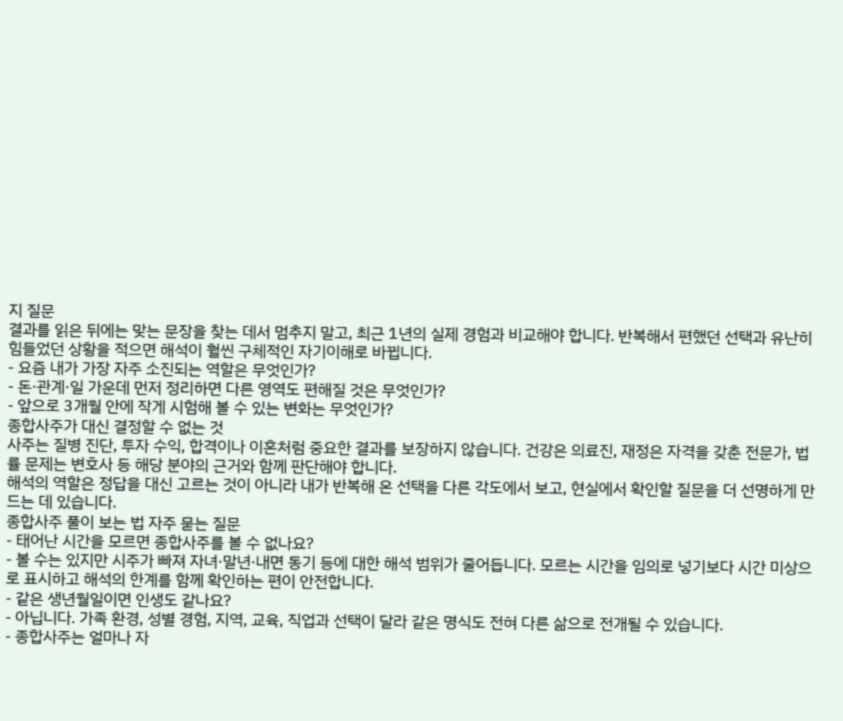지 질문
결과를 읽은 뒤에는 맞는 문장을 찾는 데서 멈추지 말고, 최근 1년의 실제 경험과 비교해야 합니다. 반복해서 편했던 선택과 유난히 힘들었던 상황을 적으면 해석이 훨씬 구체적인 자기이해로 바뀝니다.
- 요즘 내가 가장 자주 소진되는 역할은 무엇인가?
- 돈·관계·일 가운데 먼저 정리하면 다른 영역도 편해질 것은 무엇인가?
- 앞으로 3개월 안에 작게 시험해 볼 수 있는 변화는 무엇인가?
종합사주가 대신 결정할 수 없는 것
사주는 질병 진단, 투자 수익, 합격이나 이혼처럼 중요한 결과를 보장하지 않습니다. 건강은 의료진, 재정은 자격을 갖춘 전문가, 법률 문제는 변호사 등 해당 분야의 근거와 함께 판단해야 합니다.
해석의 역할은 정답을 대신 고르는 것이 아니라 내가 반복해 온 선택을 다른 각도에서 보고, 현실에서 확인할 질문을 더 선명하게 만드는 데 있습니다.
종합사주 풀이 보는 법 자주 묻는 질문
- 태어난 시간을 모르면 종합사주를 볼 수 없나요?
- 볼 수는 있지만 시주가 빠져 자녀·말년·내면 동기 등에 대한 해석 범위가 줄어듭니다. 모르는 시간을 임의로 넣기보다 시간 미상으로 표시하고 해석의 한계를 함께 확인하는 편이 안전합니다.
- 같은 생년월일이면 인생도 같나요?
- 아닙니다. 가족 환경, 성별 경험, 지역, 교육, 직업과 선택이 달라 같은 명식도 전혀 다른 삶으로 전개될 수 있습니다.
- 종합사주는 얼마나 자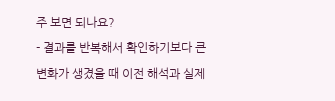주 보면 되나요?
- 결과를 반복해서 확인하기보다 큰 변화가 생겼을 때 이전 해석과 실제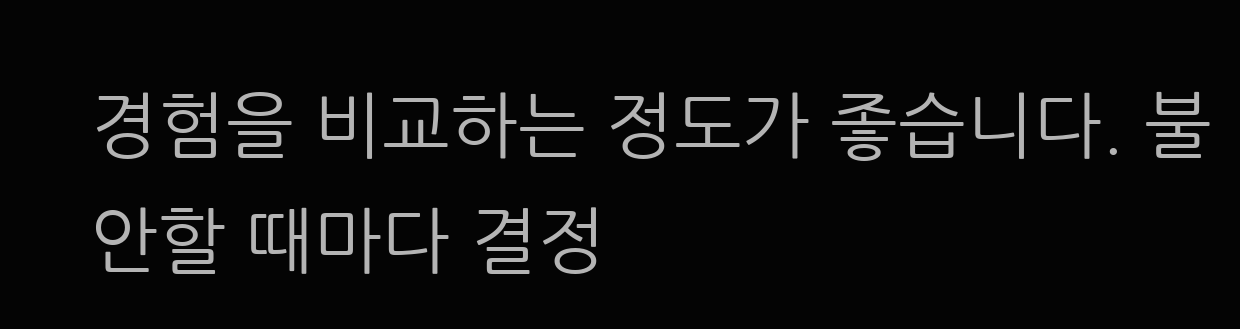경험을 비교하는 정도가 좋습니다. 불안할 때마다 결정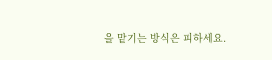을 맡기는 방식은 피하세요.